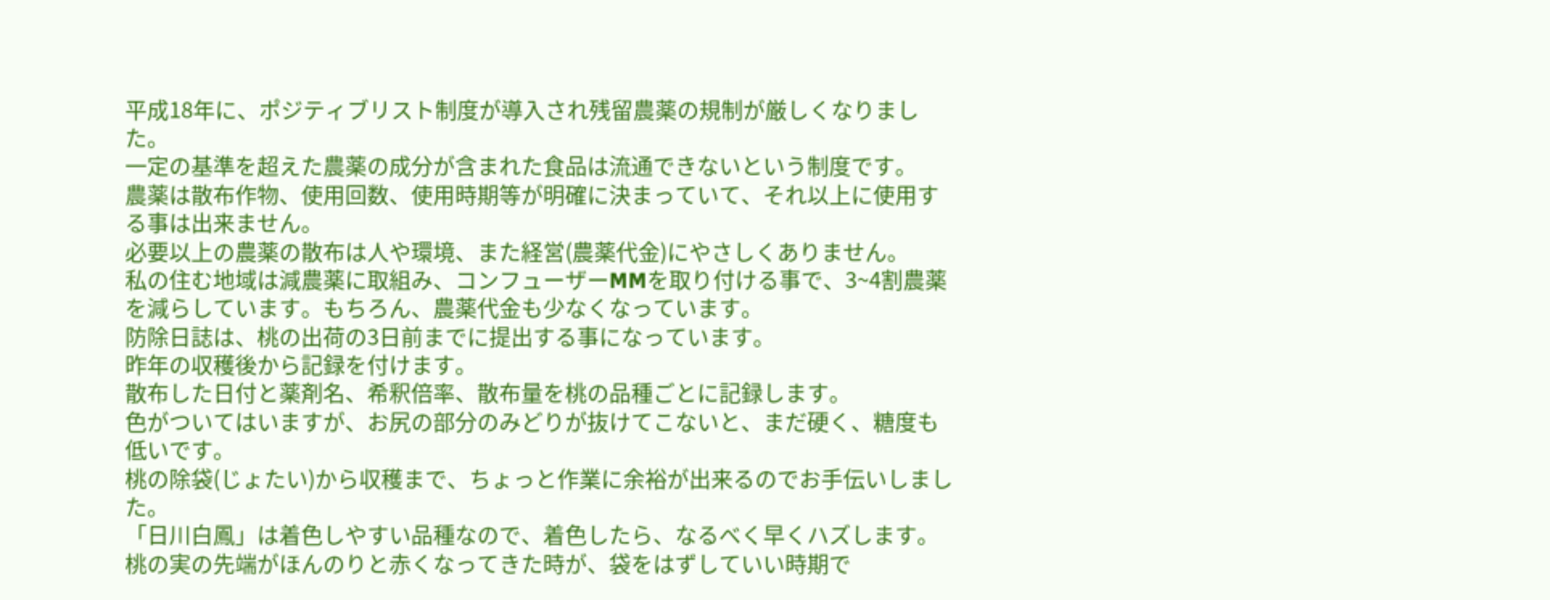平成18年に、ポジティブリスト制度が導入され残留農薬の規制が厳しくなりました。
一定の基準を超えた農薬の成分が含まれた食品は流通できないという制度です。
農薬は散布作物、使用回数、使用時期等が明確に決まっていて、それ以上に使用する事は出来ません。
必要以上の農薬の散布は人や環境、また経営(農薬代金)にやさしくありません。
私の住む地域は減農薬に取組み、コンフューザーMMを取り付ける事で、3~4割農薬を減らしています。もちろん、農薬代金も少なくなっています。
防除日誌は、桃の出荷の3日前までに提出する事になっています。
昨年の収穫後から記録を付けます。
散布した日付と薬剤名、希釈倍率、散布量を桃の品種ごとに記録します。
色がついてはいますが、お尻の部分のみどりが抜けてこないと、まだ硬く、糖度も低いです。
桃の除袋(じょたい)から収穫まで、ちょっと作業に余裕が出来るのでお手伝いしました。
「日川白鳳」は着色しやすい品種なので、着色したら、なるべく早くハズします。
桃の実の先端がほんのりと赤くなってきた時が、袋をはずしていい時期で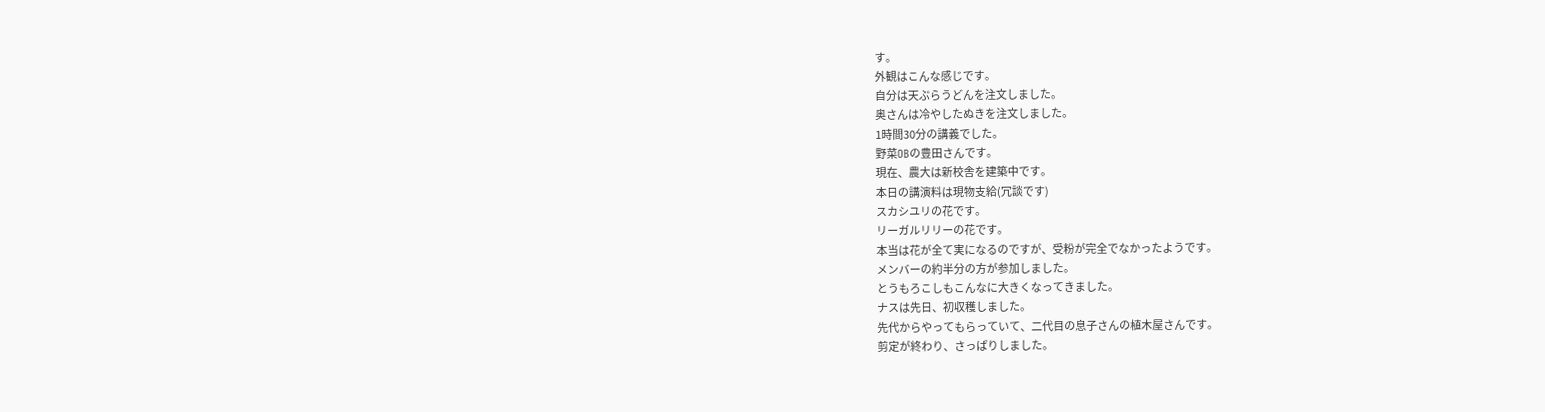す。
外観はこんな感じです。
自分は天ぷらうどんを注文しました。
奥さんは冷やしたぬきを注文しました。
1時間30分の講義でした。
野菜OBの豊田さんです。
現在、農大は新校舎を建築中です。
本日の講演料は現物支給(冗談です)
スカシユリの花です。
リーガルリリーの花です。
本当は花が全て実になるのですが、受粉が完全でなかったようです。
メンバーの約半分の方が参加しました。
とうもろこしもこんなに大きくなってきました。
ナスは先日、初収穫しました。
先代からやってもらっていて、二代目の息子さんの植木屋さんです。
剪定が終わり、さっぱりしました。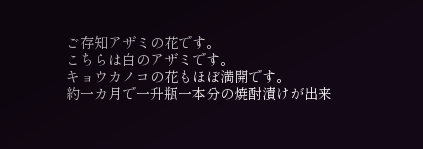ご存知アザミの花です。
こちらは白のアザミです。
キョウカノコの花もほぼ満開です。
約一カ月で一升瓶一本分の焼酎漬けが出来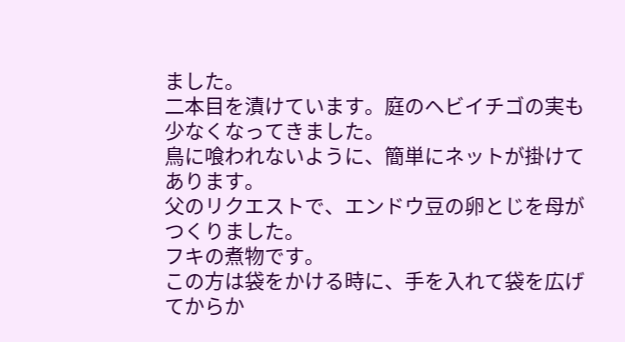ました。
二本目を漬けています。庭のヘビイチゴの実も少なくなってきました。
鳥に喰われないように、簡単にネットが掛けてあります。
父のリクエストで、エンドウ豆の卵とじを母がつくりました。
フキの煮物です。
この方は袋をかける時に、手を入れて袋を広げてからか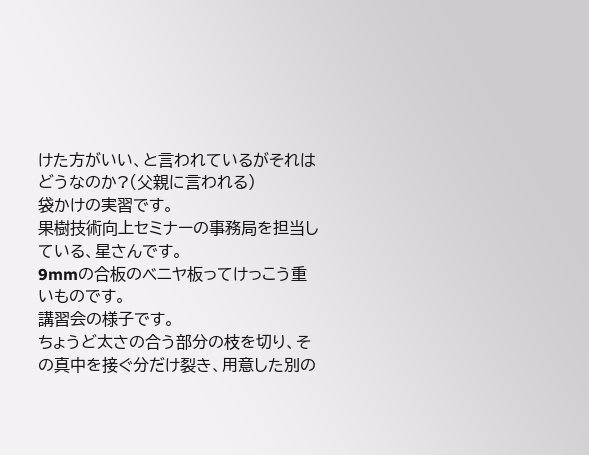けた方がいい、と言われているがそれはどうなのか?(父親に言われる)
袋かけの実習です。
果樹技術向上セミナーの事務局を担当している、星さんです。
9mmの合板のベニヤ板ってけっこう重いものです。
講習会の様子です。
ちょうど太さの合う部分の枝を切り、その真中を接ぐ分だけ裂き、用意した別の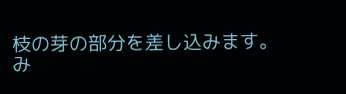枝の芽の部分を差し込みます。
み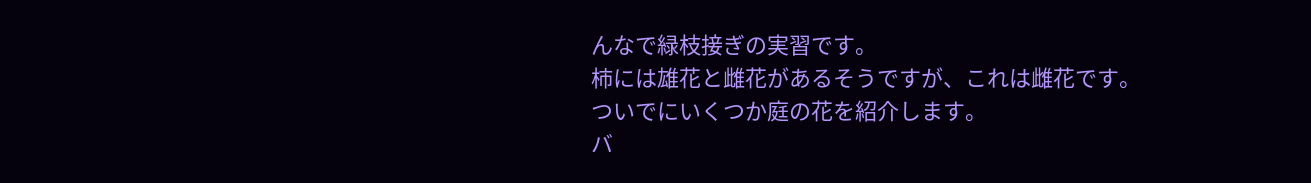んなで緑枝接ぎの実習です。
柿には雄花と雌花があるそうですが、これは雌花です。
ついでにいくつか庭の花を紹介します。
バ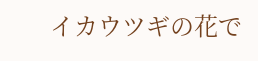イカウツギの花で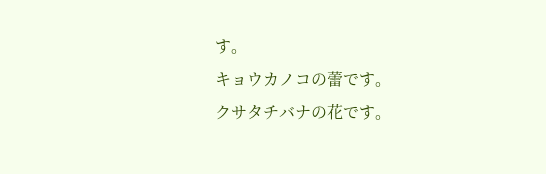す。
キョウカノコの蕾です。
クサタチバナの花です。